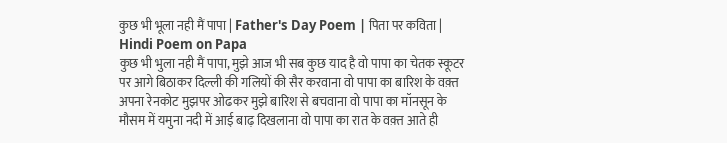कुछ भी भूला नही मैं पापा | Father's Day Poem | पिता पर कविता | Hindi Poem on Papa
कुछ भी भुला नही मैं पापा, मुझे आज भी सब कुछ याद है वो पापा का चेतक स्कूटर पर आगे बिठाकर दिल्ली की गलियों की सैर करवाना वो पापा का बारिश के वक़्त अपना रेनकोट मुझपर ओढकर मुझे बारिश से बचवाना वो पापा का मॉनसून के मौसम में यमुना नदी में आई बाढ़ दिखलाना वो पापा का रात के वक़्त आते ही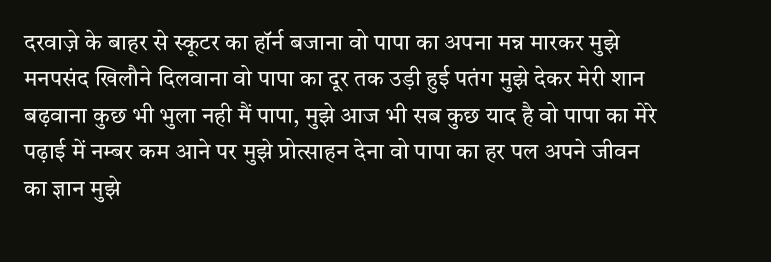दरवाज़े के बाहर से स्कूटर का हॉर्न बजाना वो पापा का अपना मन्न मारकर मुझे मनपसंद खिलौने दिलवाना वो पापा का दूर तक उड़ी हुई पतंग मुझे देकर मेरी शान बढ़वाना कुछ भी भुला नही मैं पापा, मुझे आज भी सब कुछ याद है वो पापा का मेरे पढ़ाई में नम्बर कम आने पर मुझे प्रोत्साहन देना वो पापा का हर पल अपने जीवन का ज्ञान मुझे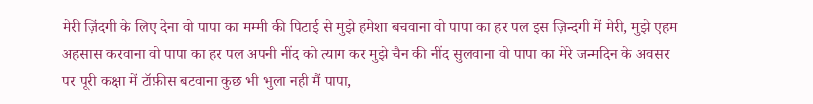मेरी ज़िंदगी के लिए देना वो पापा का मम्मी की पिटाई से मुझे हमेशा बचवाना वो पापा का हर पल इस ज़िन्दगी में मेरी, मुझे एहम अहसास करवाना वो पापा का हर पल अपनी नींद को त्याग कर मुझे चैन की नींद सुलवाना वो पापा का मेरे जन्मदिन के अवसर पर पूरी कक्षा में टॉफ़ीस बटवाना कुछ भी भुला नही मैं पापा,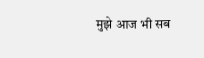मुझे आज भी सब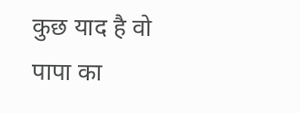कुछ याद है वो पापा का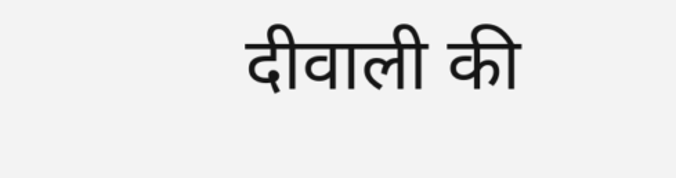दीवाली की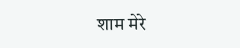शाम मेरे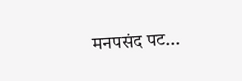मनपसंद पट...